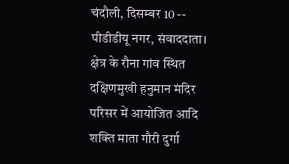चंदौली, दिसम्बर 10 -- पीडीडीयू नगर, संवाददाता। क्षेत्र के रौना गांव स्थित दक्षिणमुखी हनुमान मंदिर परिसर में आयोजित आदि शक्ति माता गौरी दुर्गा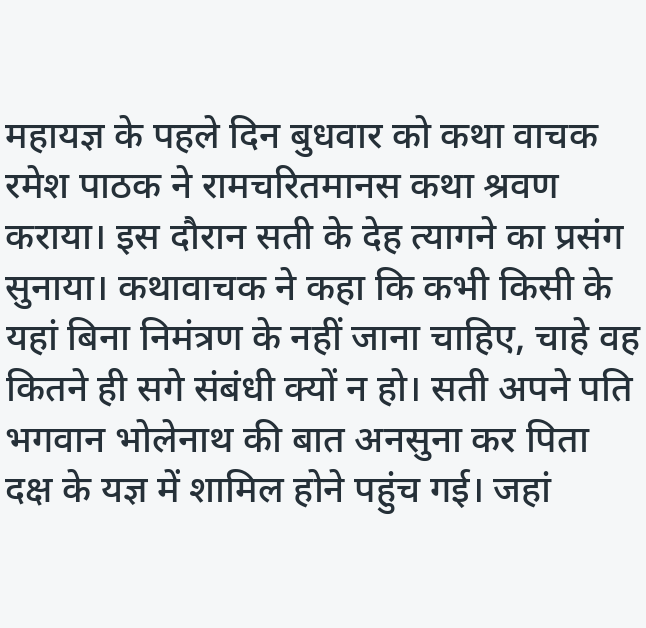महायज्ञ के पहले दिन बुधवार को कथा वाचक रमेश पाठक ने रामचरितमानस कथा श्रवण कराया। इस दौरान सती के देह त्यागने का प्रसंग सुनाया। कथावाचक ने कहा कि कभी किसी के यहां बिना निमंत्रण के नहीं जाना चाहिए, चाहे वह कितने ही सगे संबंधी क्यों न हो। सती अपने पति भगवान भोलेनाथ की बात अनसुना कर पिता दक्ष के यज्ञ में शामिल होने पहुंच गई। जहां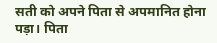सती को अपने पिता से अपमानित होना पड़ा। पिता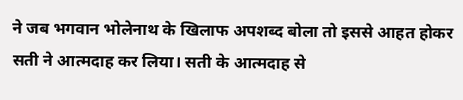ने जब भगवान भोलेनाथ के खिलाफ अपशब्द बोला तो इससे आहत होकर सती ने आत्मदाह कर लिया। सती के आत्मदाह से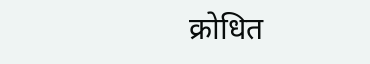क्रोधित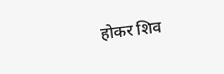होकर शिव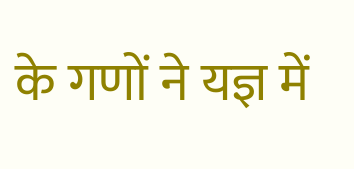के गणों ने यज्ञ में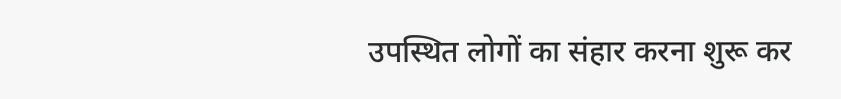उपस्थित लोगों का संहार करना शुरू कर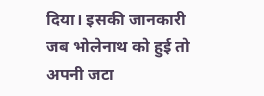दिया। इसकी जानकारी जब भोलेनाथ को हुई तो अपनी जटा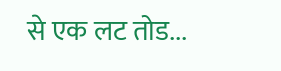से एक लट तोड...